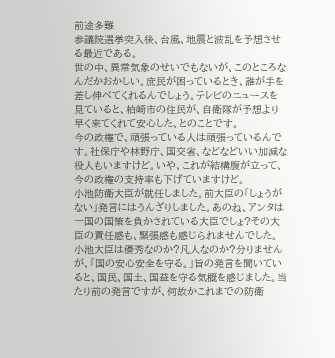前途多難
参議院選挙突入後、台風、地震と波乱を予想させる最近である。
世の中、異常気象のせいでもないが、このところなんだかおかしい。庶民が困っているとき、誰が手を差し伸べてくれるんでしょう。テレビのニュースを見ていると、柏崎市の住民が、自衛隊が予想より早く来てくれて安心した、とのことです。
今の政権で、頑張っている人は頑張っているんです。社保庁や林野庁、国交省、などなどいい加減な役人もいますけど。いや、これが結構腹が立って、今の政権の支持率も下げていますけど。
小池防衛大臣が就任しました。前大臣の「しょうがない」発言にはうんざりしました。あのね、アンタは一国の国策を負かされている大臣でしょ?その大臣の責任感も、緊張感も感じられませんでした。
小池大臣は優秀なのか?凡人なのか?分りませんが、「国の安心安全を守る。」旨の発言を聞いていると、国民、国土、国益を守る気概を感じました。当たり前の発言ですが、何故かこれまでの防衛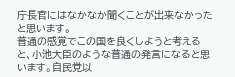庁長官にはなかなか聞くことが出来なかったと思います。
普通の感覚でこの国を良くしようと考えると、小池大臣のような普通の発言になると思います。自民党以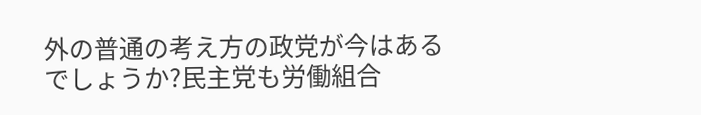外の普通の考え方の政党が今はあるでしょうか?民主党も労働組合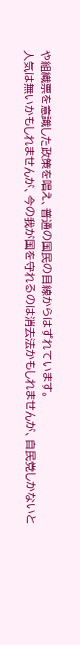や組織票を意識した政策を唱え、普通の国民の目線からはずれています。
人気は無いかもしれませんが、今の我が国を守れるのは消去法かもしれませんが、自民党しかないと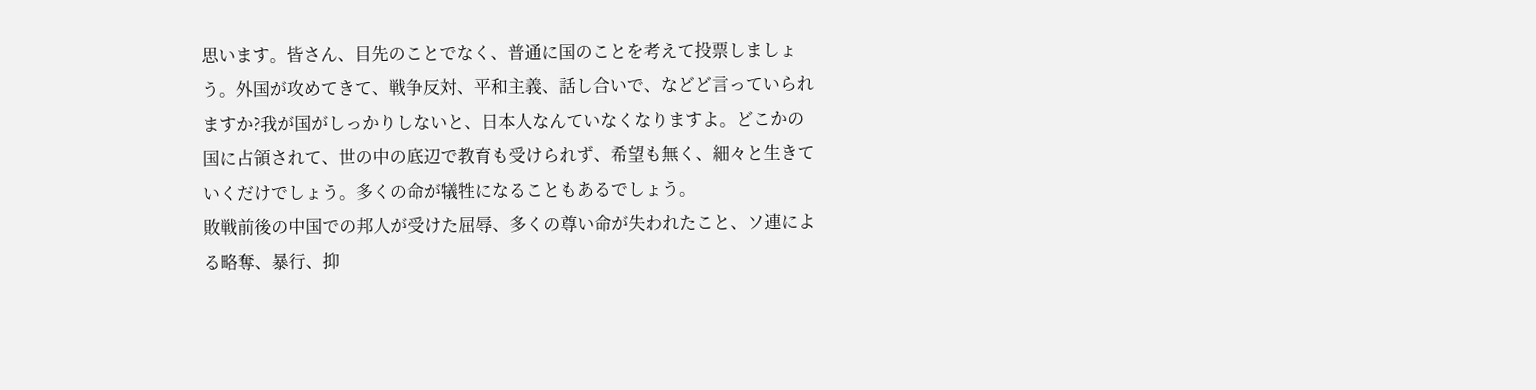思います。皆さん、目先のことでなく、普通に国のことを考えて投票しましょう。外国が攻めてきて、戦争反対、平和主義、話し合いで、などど言っていられますか?我が国がしっかりしないと、日本人なんていなくなりますよ。どこかの国に占領されて、世の中の底辺で教育も受けられず、希望も無く、細々と生きていくだけでしょう。多くの命が犠牲になることもあるでしょう。
敗戦前後の中国での邦人が受けた屈辱、多くの尊い命が失われたこと、ソ連による略奪、暴行、抑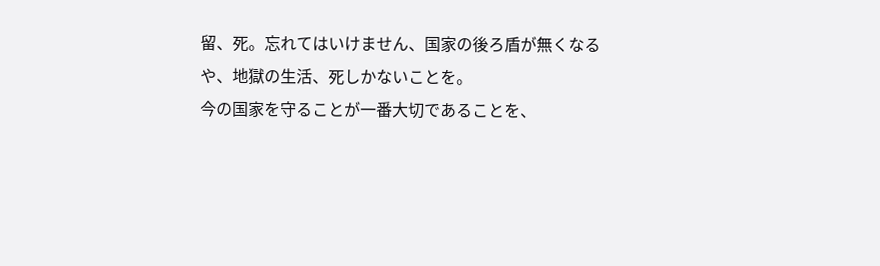留、死。忘れてはいけません、国家の後ろ盾が無くなるや、地獄の生活、死しかないことを。
今の国家を守ることが一番大切であることを、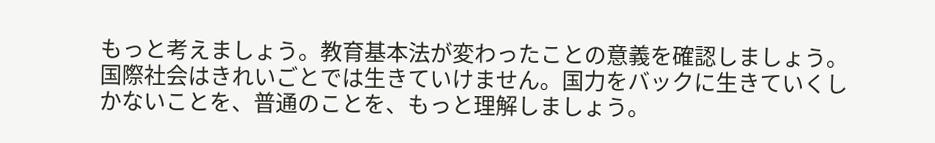もっと考えましょう。教育基本法が変わったことの意義を確認しましょう。
国際社会はきれいごとでは生きていけません。国力をバックに生きていくしかないことを、普通のことを、もっと理解しましょう。